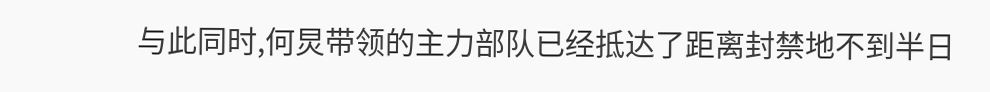与此同时,何炅带领的主力部队已经抵达了距离封禁地不到半日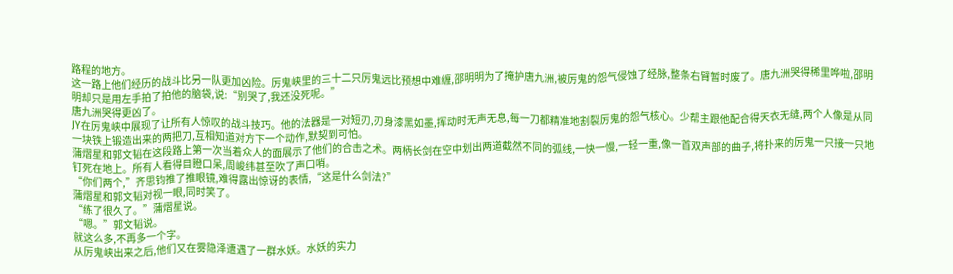路程的地方。
这一路上他们经历的战斗比另一队更加凶险。厉鬼峡里的三十二只厉鬼远比预想中难缠,邵明明为了掩护唐九洲,被厉鬼的怨气侵蚀了经脉,整条右臂暂时废了。唐九洲哭得稀里哗啦,邵明明却只是用左手拍了拍他的脑袋,说:“别哭了,我还没死呢。”
唐九洲哭得更凶了。
JY在厉鬼峡中展现了让所有人惊叹的战斗技巧。他的法器是一对短刃,刃身漆黑如墨,挥动时无声无息,每一刀都精准地割裂厉鬼的怨气核心。少帮主跟他配合得天衣无缝,两个人像是从同一块铁上锻造出来的两把刀,互相知道对方下一个动作,默契到可怕。
蒲熠星和郭文韬在这段路上第一次当着众人的面展示了他们的合击之术。两柄长剑在空中划出两道截然不同的弧线,一快一慢,一轻一重,像一首双声部的曲子,将扑来的厉鬼一只接一只地钉死在地上。所有人看得目瞪口呆,周峻纬甚至吹了声口哨。
“你们两个,”齐思钧推了推眼镜,难得露出惊讶的表情,“这是什么剑法?”
蒲熠星和郭文韬对视一眼,同时笑了。
“练了很久了。”蒲熠星说。
“嗯。”郭文韬说。
就这么多,不再多一个字。
从厉鬼峡出来之后,他们又在雾隐泽遭遇了一群水妖。水妖的实力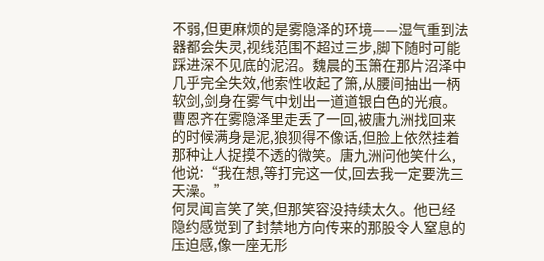不弱,但更麻烦的是雾隐泽的环境——湿气重到法器都会失灵,视线范围不超过三步,脚下随时可能踩进深不见底的泥沼。魏晨的玉箫在那片沼泽中几乎完全失效,他索性收起了箫,从腰间抽出一柄软剑,剑身在雾气中划出一道道银白色的光痕。
曹恩齐在雾隐泽里走丢了一回,被唐九洲找回来的时候满身是泥,狼狈得不像话,但脸上依然挂着那种让人捉摸不透的微笑。唐九洲问他笑什么,他说:“我在想,等打完这一仗,回去我一定要洗三天澡。”
何炅闻言笑了笑,但那笑容没持续太久。他已经隐约感觉到了封禁地方向传来的那股令人窒息的压迫感,像一座无形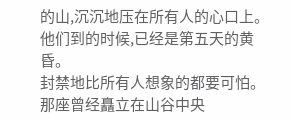的山,沉沉地压在所有人的心口上。
他们到的时候,已经是第五天的黄昏。
封禁地比所有人想象的都要可怕。
那座曾经矗立在山谷中央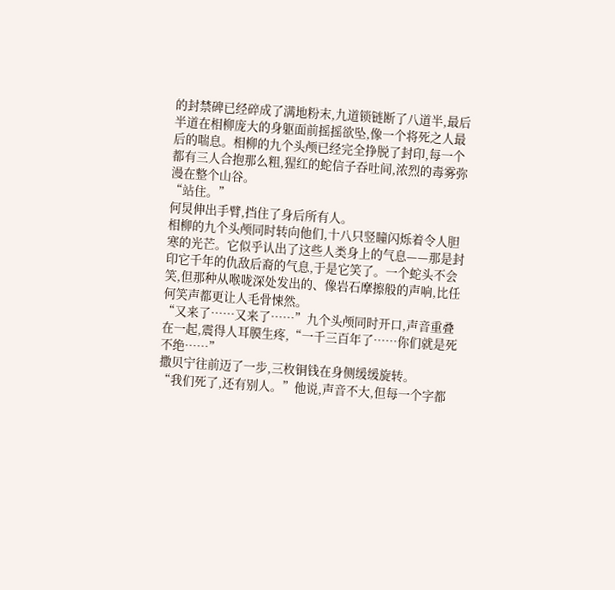的封禁碑已经碎成了满地粉末,九道锁链断了八道半,最后半道在相柳庞大的身躯面前摇摇欲坠,像一个将死之人最后的喘息。相柳的九个头颅已经完全挣脱了封印,每一个都有三人合抱那么粗,猩红的蛇信子吞吐间,浓烈的毒雾弥漫在整个山谷。
“站住。”
何炅伸出手臂,挡住了身后所有人。
相柳的九个头颅同时转向他们,十八只竖瞳闪烁着令人胆寒的光芒。它似乎认出了这些人类身上的气息——那是封印它千年的仇敌后裔的气息,于是它笑了。一个蛇头不会笑,但那种从喉咙深处发出的、像岩石摩擦般的声响,比任何笑声都更让人毛骨悚然。
“又来了……又来了……”九个头颅同时开口,声音重叠在一起,震得人耳膜生疼,“一千三百年了……你们就是死不绝……”
撒贝宁往前迈了一步,三枚铜钱在身侧缓缓旋转。
“我们死了,还有别人。”他说,声音不大,但每一个字都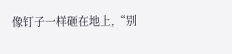像钉子一样砸在地上,“别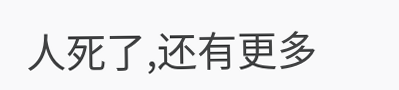人死了,还有更多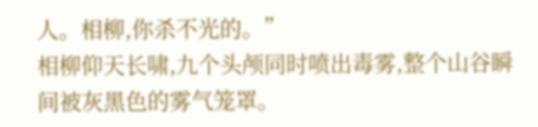人。相柳,你杀不光的。”
相柳仰天长啸,九个头颅同时喷出毒雾,整个山谷瞬间被灰黑色的雾气笼罩。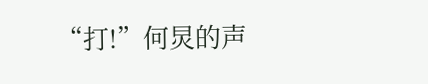“打!”何炅的声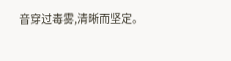音穿过毒雾,清晰而坚定。